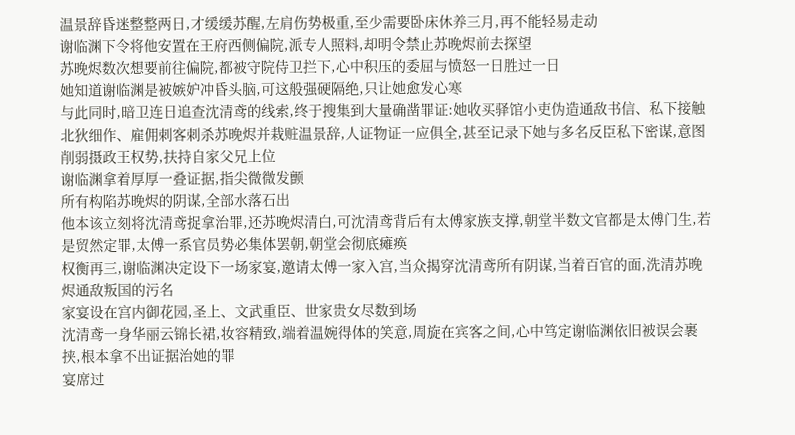温景辞昏迷整整两日,才缓缓苏醒,左肩伤势极重,至少需要卧床休养三月,再不能轻易走动
谢临渊下令将他安置在王府西侧偏院,派专人照料,却明令禁止苏晚烬前去探望
苏晚烬数次想要前往偏院,都被守院侍卫拦下,心中积压的委屈与愤怒一日胜过一日
她知道谢临渊是被嫉妒冲昏头脑,可这般强硬隔绝,只让她愈发心寒
与此同时,暗卫连日追查沈清鸢的线索,终于搜集到大量确凿罪证:她收买驿馆小吏伪造通敌书信、私下接触北狄细作、雇佣刺客刺杀苏晚烬并栽赃温景辞,人证物证一应俱全,甚至记录下她与多名反臣私下密谋,意图削弱摄政王权势,扶持自家父兄上位
谢临渊拿着厚厚一叠证据,指尖微微发颤
所有构陷苏晚烬的阴谋,全部水落石出
他本该立刻将沈清鸢捉拿治罪,还苏晚烬清白,可沈清鸢背后有太傅家族支撑,朝堂半数文官都是太傅门生,若是贸然定罪,太傅一系官员势必集体罢朝,朝堂会彻底瘫痪
权衡再三,谢临渊决定设下一场家宴,邀请太傅一家入宫,当众揭穿沈清鸢所有阴谋,当着百官的面,洗清苏晚烬通敌叛国的污名
家宴设在宫内御花园,圣上、文武重臣、世家贵女尽数到场
沈清鸢一身华丽云锦长裙,妆容精致,端着温婉得体的笑意,周旋在宾客之间,心中笃定谢临渊依旧被误会裹挟,根本拿不出证据治她的罪
宴席过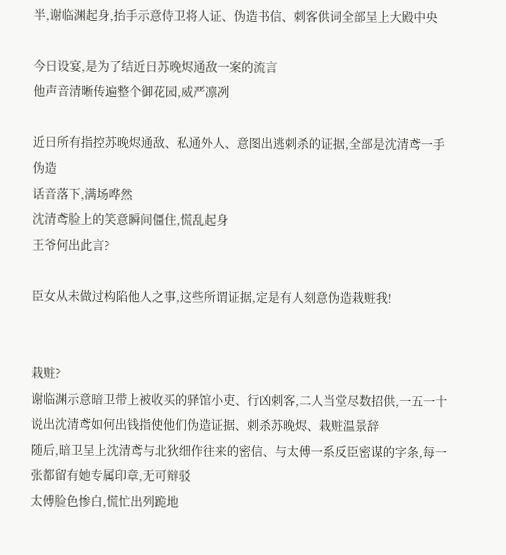半,谢临渊起身,抬手示意侍卫将人证、伪造书信、刺客供词全部呈上大殿中央

今日设宴,是为了结近日苏晚烬通敌一案的流言
他声音清晰传遍整个御花园,威严凛冽

近日所有指控苏晚烬通敌、私通外人、意图出逃刺杀的证据,全部是沈清鸢一手伪造
话音落下,满场哗然
沈清鸢脸上的笑意瞬间僵住,慌乱起身
王爷何出此言?

臣女从未做过构陷他人之事,这些所谓证据,定是有人刻意伪造栽赃我!


栽赃?
谢临渊示意暗卫带上被收买的驿馆小吏、行凶刺客,二人当堂尽数招供,一五一十说出沈清鸢如何出钱指使他们伪造证据、刺杀苏晚烬、栽赃温景辞
随后,暗卫呈上沈清鸢与北狄细作往来的密信、与太傅一系反臣密谋的字条,每一张都留有她专属印章,无可辩驳
太傅脸色惨白,慌忙出列跪地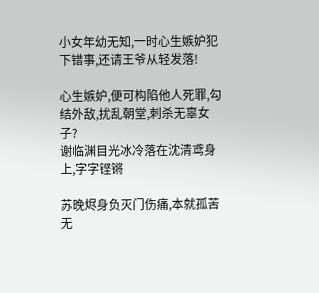小女年幼无知,一时心生嫉妒犯下错事,还请王爷从轻发落!

心生嫉妒,便可构陷他人死罪,勾结外敌,扰乱朝堂,刺杀无辜女子?
谢临渊目光冰冷落在沈清鸢身上,字字铿锵

苏晚烬身负灭门伤痛,本就孤苦无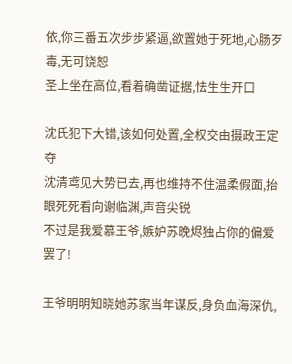依,你三番五次步步紧逼,欲置她于死地,心肠歹毒,无可饶恕
圣上坐在高位,看着确凿证据,怯生生开口

沈氏犯下大错,该如何处置,全权交由摄政王定夺
沈清鸢见大势已去,再也维持不住温柔假面,抬眼死死看向谢临渊,声音尖锐
不过是我爱慕王爷,嫉妒苏晚烬独占你的偏爱罢了!

王爷明明知晓她苏家当年谋反,身负血海深仇,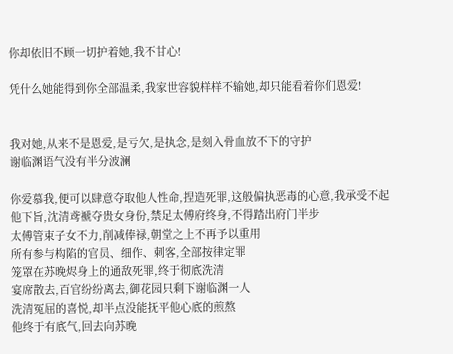你却依旧不顾一切护着她,我不甘心!

凭什么她能得到你全部温柔,我家世容貌样样不输她,却只能看着你们恩爱!


我对她,从来不是恩爱,是亏欠,是执念,是刻入骨血放不下的守护
谢临渊语气没有半分波澜

你爱慕我,便可以肆意夺取他人性命,捏造死罪,这般偏执恶毒的心意,我承受不起
他下旨,沈清鸢褫夺贵女身份,禁足太傅府终身,不得踏出府门半步
太傅管束子女不力,削减俸禄,朝堂之上不再予以重用
所有参与构陷的官员、细作、刺客,全部按律定罪
笼罩在苏晚烬身上的通敌死罪,终于彻底洗清
宴席散去,百官纷纷离去,御花园只剩下谢临渊一人
洗清冤屈的喜悦,却半点没能抚平他心底的煎熬
他终于有底气,回去向苏晚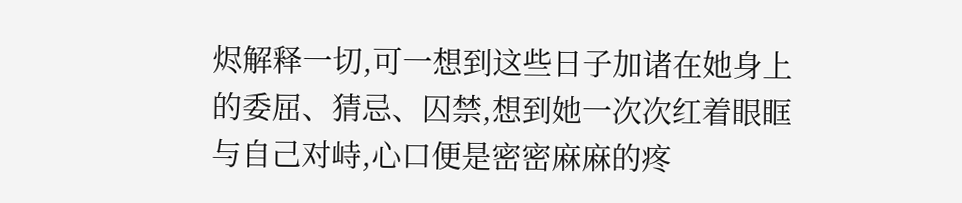烬解释一切,可一想到这些日子加诸在她身上的委屈、猜忌、囚禁,想到她一次次红着眼眶与自己对峙,心口便是密密麻麻的疼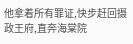他拿着所有罪证,快步赶回摄政王府,直奔海棠院